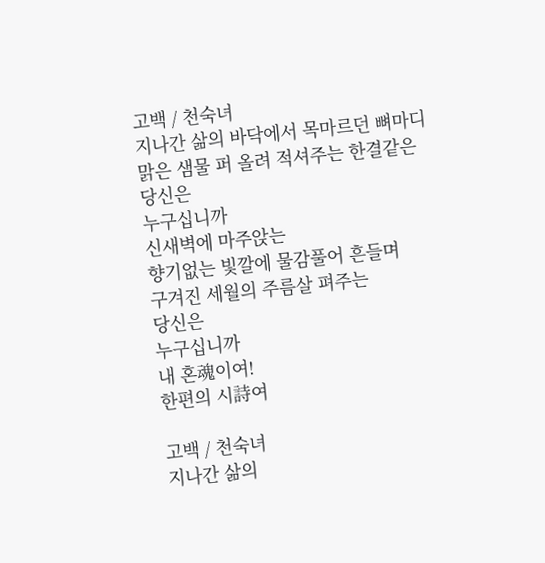고백 / 천숙녀
지나간 삶의 바닥에서 목마르던 뼈마디
맑은 샘물 퍼 올려 적셔주는 한결같은
당신은
누구십니까
신새벽에 마주앉는
향기없는 빛깔에 물감풀어 흔들며
구겨진 세월의 주름살 펴주는
당신은
누구십니까
내 혼魂이여!
한편의 시詩여

고백 / 천숙녀
지나간 삶의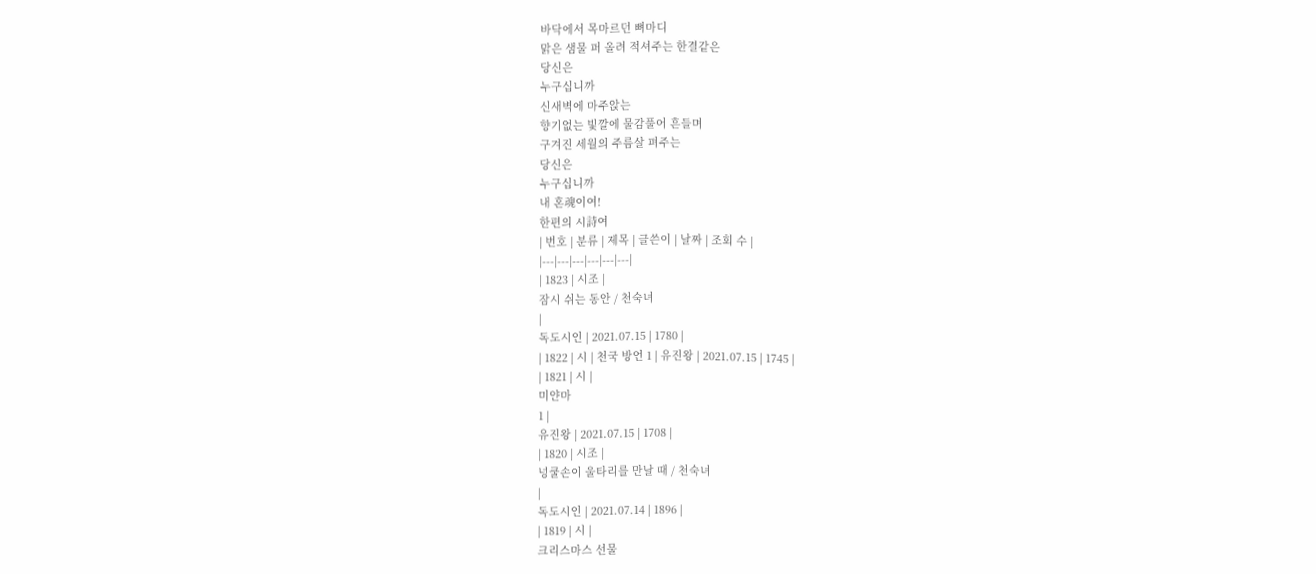바닥에서 목마르던 뼈마디
맑은 샘물 퍼 올려 적셔주는 한결같은
당신은
누구십니까
신새벽에 마주앉는
향기없는 빛깔에 물감풀어 흔들며
구겨진 세월의 주름살 펴주는
당신은
누구십니까
내 혼魂이여!
한편의 시詩여
| 번호 | 분류 | 제목 | 글쓴이 | 날짜 | 조회 수 |
|---|---|---|---|---|---|
| 1823 | 시조 |
잠시 쉬는 동안 / 천숙녀
|
독도시인 | 2021.07.15 | 1780 |
| 1822 | 시 | 천국 방언 1 | 유진왕 | 2021.07.15 | 1745 |
| 1821 | 시 |
미얀마
1 |
유진왕 | 2021.07.15 | 1708 |
| 1820 | 시조 |
넝쿨손이 울타리를 만날 때 / 천숙녀
|
독도시인 | 2021.07.14 | 1896 |
| 1819 | 시 |
크리스마스 선물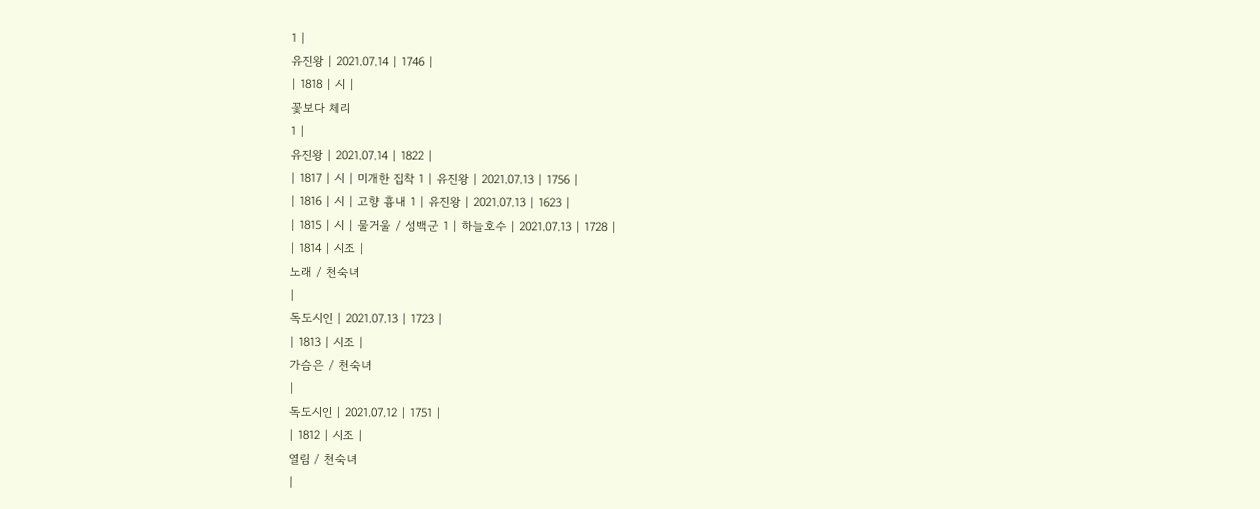1 |
유진왕 | 2021.07.14 | 1746 |
| 1818 | 시 |
꽃보다 체리
1 |
유진왕 | 2021.07.14 | 1822 |
| 1817 | 시 | 미개한 집착 1 | 유진왕 | 2021.07.13 | 1756 |
| 1816 | 시 | 고향 흉내 1 | 유진왕 | 2021.07.13 | 1623 |
| 1815 | 시 | 물거울 / 성백군 1 | 하늘호수 | 2021.07.13 | 1728 |
| 1814 | 시조 |
노래 / 천숙녀
|
독도시인 | 2021.07.13 | 1723 |
| 1813 | 시조 |
가슴은 / 천숙녀
|
독도시인 | 2021.07.12 | 1751 |
| 1812 | 시조 |
열림 / 천숙녀
|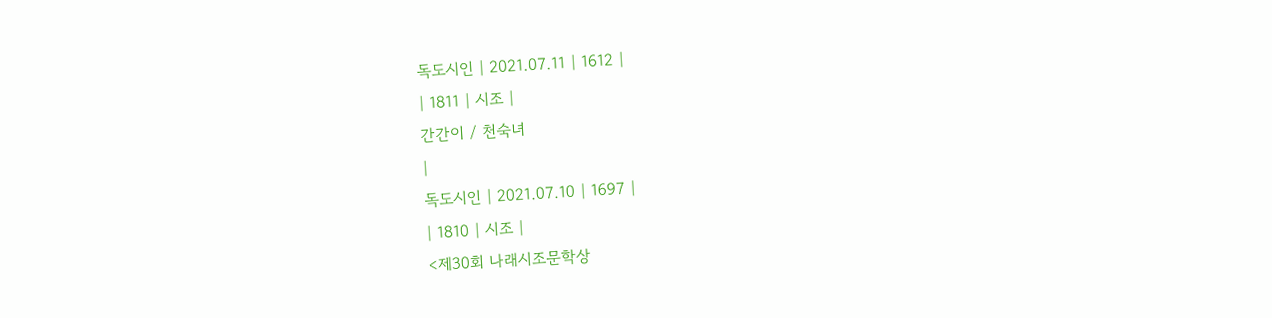독도시인 | 2021.07.11 | 1612 |
| 1811 | 시조 |
간간이 / 천숙녀
|
독도시인 | 2021.07.10 | 1697 |
| 1810 | 시조 |
<제30회 나래시조문학상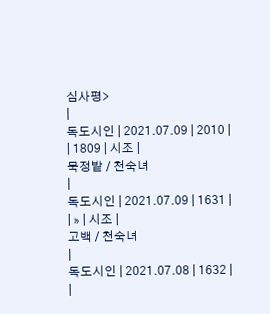심사평>
|
독도시인 | 2021.07.09 | 2010 |
| 1809 | 시조 |
묵정밭 / 천숙녀
|
독도시인 | 2021.07.09 | 1631 |
| » | 시조 |
고백 / 천숙녀
|
독도시인 | 2021.07.08 | 1632 |
|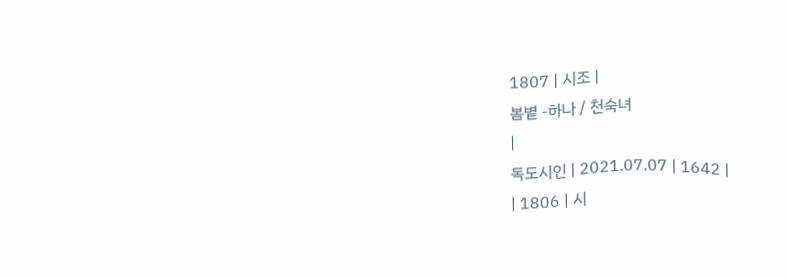1807 | 시조 |
봄볕 -하나 / 천숙녀
|
독도시인 | 2021.07.07 | 1642 |
| 1806 | 시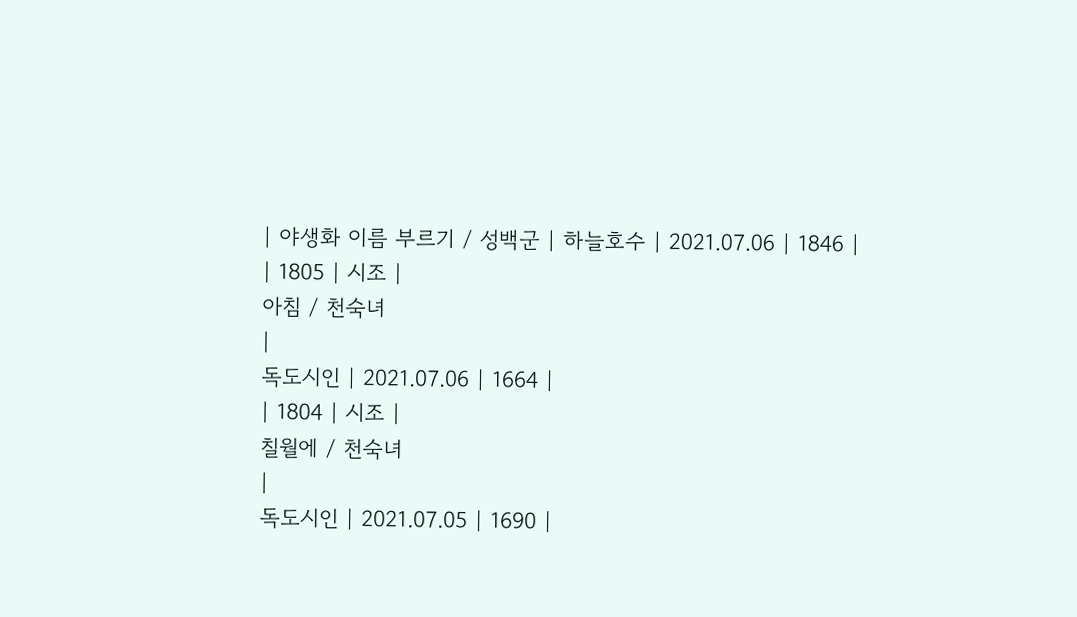| 야생화 이름 부르기 / 성백군 | 하늘호수 | 2021.07.06 | 1846 |
| 1805 | 시조 |
아침 / 천숙녀
|
독도시인 | 2021.07.06 | 1664 |
| 1804 | 시조 |
칠월에 / 천숙녀
|
독도시인 | 2021.07.05 | 1690 |